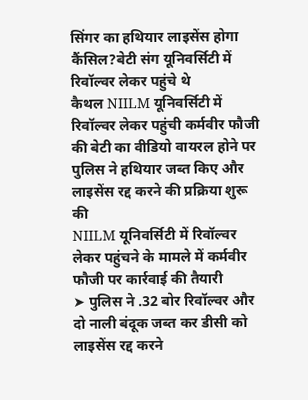सिंगर का हथियार लाइसेंस होगा कैंसिल?बेटी संग यूनिवर्सिटी में रिवॉल्वर लेकर पहुंचे थे
कैथल NIILM यूनिवर्सिटी में रिवॉल्वर लेकर पहुंची कर्मवीर फौजी की बेटी का वीडियो वायरल होने पर पुलिस ने हथियार जब्त किए और लाइसेंस रद्द करने की प्रक्रिया शुरू की
NIILM यूनिवर्सिटी में रिवॉल्वर लेकर पहुंचने के मामले में कर्मवीर फौजी पर कार्रवाई की तैयारी
➤ पुलिस ने .32 बोर रिवॉल्वर और दो नाली बंदूक जब्त कर डीसी को लाइसेंस रद्द करने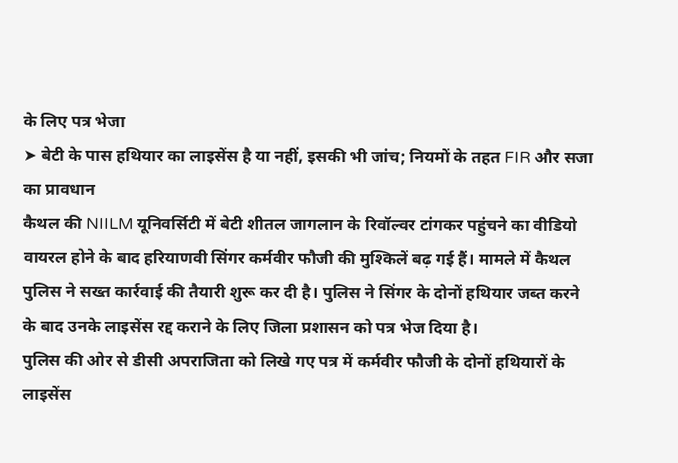के लिए पत्र भेजा
➤ बेटी के पास हथियार का लाइसेंस है या नहीं, इसकी भी जांच; नियमों के तहत FIR और सजा का प्रावधान
कैथल की NIILM यूनिवर्सिटी में बेटी शीतल जागलान के रिवॉल्वर टांगकर पहुंचने का वीडियो वायरल होने के बाद हरियाणवी सिंगर कर्मवीर फौजी की मुश्किलें बढ़ गई हैं। मामले में कैथल पुलिस ने सख्त कार्रवाई की तैयारी शुरू कर दी है। पुलिस ने सिंगर के दोनों हथियार जब्त करने के बाद उनके लाइसेंस रद्द कराने के लिए जिला प्रशासन को पत्र भेज दिया है।
पुलिस की ओर से डीसी अपराजिता को लिखे गए पत्र में कर्मवीर फौजी के दोनों हथियारों के लाइसेंस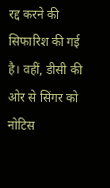रद्द करने की सिफारिश की गई है। वहीं, डीसी की ओर से सिंगर को नोटिस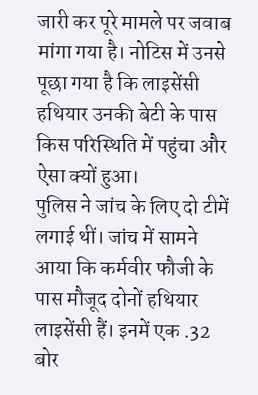जारी कर पूरे मामले पर जवाब मांगा गया है। नोटिस में उनसे पूछा गया है कि लाइसेंसी हथियार उनकी बेटी के पास किस परिस्थिति में पहुंचा और ऐसा क्यों हुआ।
पुलिस ने जांच के लिए दो टीमें लगाई थीं। जांच में सामने आया कि कर्मवीर फौजी के पास मौजूद दोनों हथियार लाइसेंसी हैं। इनमें एक .32 बोर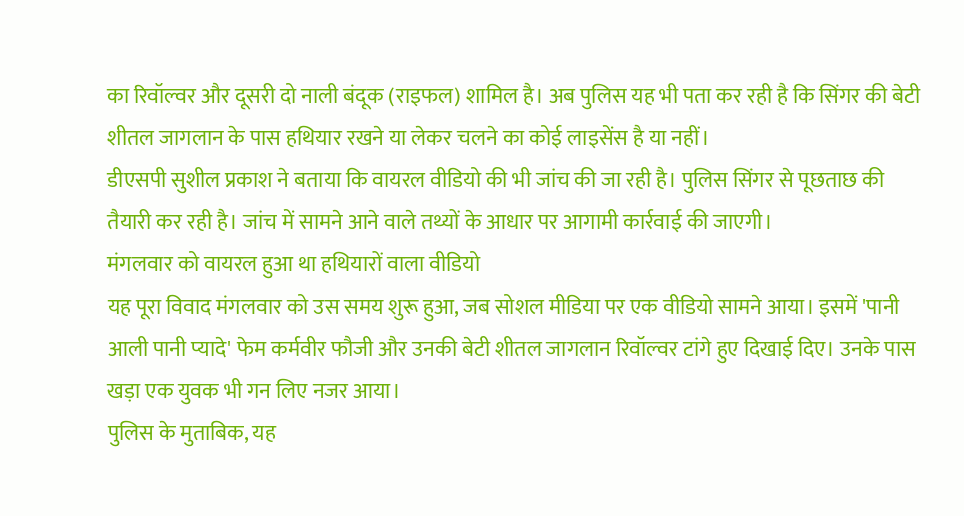का रिवॉल्वर और दूसरी दो नाली बंदूक (राइफल) शामिल है। अब पुलिस यह भी पता कर रही है कि सिंगर की बेटी शीतल जागलान के पास हथियार रखने या लेकर चलने का कोई लाइसेंस है या नहीं।
डीएसपी सुशील प्रकाश ने बताया कि वायरल वीडियो की भी जांच की जा रही है। पुलिस सिंगर से पूछताछ की तैयारी कर रही है। जांच में सामने आने वाले तथ्यों के आधार पर आगामी कार्रवाई की जाएगी।
मंगलवार को वायरल हुआ था हथियारों वाला वीडियो
यह पूरा विवाद मंगलवार को उस समय शुरू हुआ, जब सोशल मीडिया पर एक वीडियो सामने आया। इसमें 'पानी आली पानी प्यादे' फेम कर्मवीर फौजी और उनकी बेटी शीतल जागलान रिवॉल्वर टांगे हुए दिखाई दिए। उनके पास खड़ा एक युवक भी गन लिए नजर आया।
पुलिस के मुताबिक, यह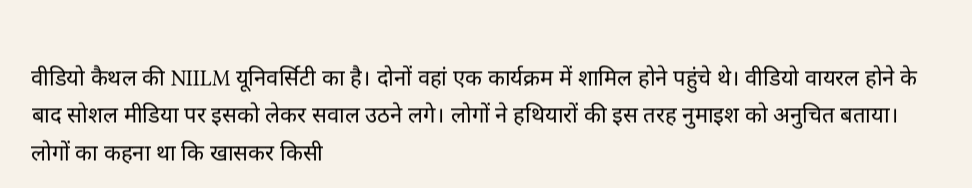वीडियो कैथल की NIILM यूनिवर्सिटी का है। दोनों वहां एक कार्यक्रम में शामिल होने पहुंचे थे। वीडियो वायरल होने के बाद सोशल मीडिया पर इसको लेकर सवाल उठने लगे। लोगों ने हथियारों की इस तरह नुमाइश को अनुचित बताया। लोगों का कहना था कि खासकर किसी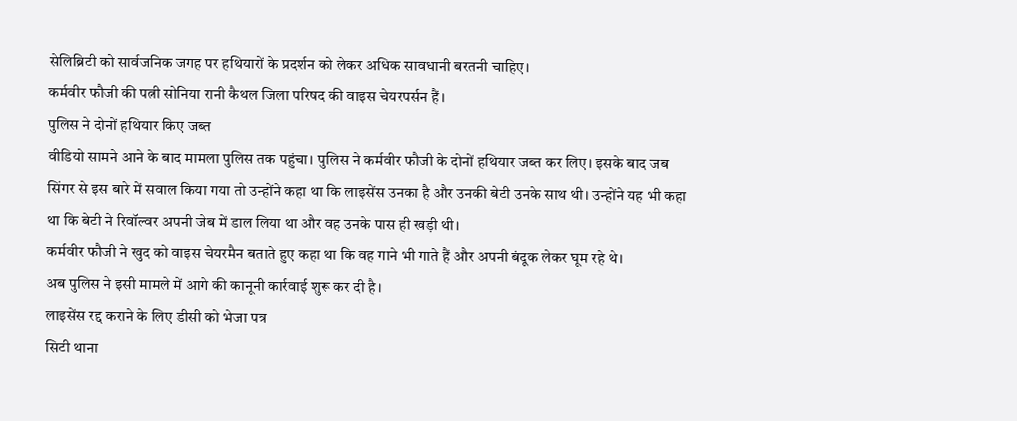सेलिब्रिटी को सार्वजनिक जगह पर हथियारों के प्रदर्शन को लेकर अधिक सावधानी बरतनी चाहिए।
कर्मवीर फौजी की पत्नी सोनिया रानी कैथल जिला परिषद की वाइस चेयरपर्सन हैं।
पुलिस ने दोनों हथियार किए जब्त
वीडियो सामने आने के बाद मामला पुलिस तक पहुंचा। पुलिस ने कर्मवीर फौजी के दोनों हथियार जब्त कर लिए। इसके बाद जब सिंगर से इस बारे में सवाल किया गया तो उन्होंने कहा था कि लाइसेंस उनका है और उनकी बेटी उनके साथ थी। उन्होंने यह भी कहा था कि बेटी ने रिवॉल्वर अपनी जेब में डाल लिया था और वह उनके पास ही खड़ी थी।
कर्मवीर फौजी ने खुद को वाइस चेयरमैन बताते हुए कहा था कि वह गाने भी गाते हैं और अपनी बंदूक लेकर घूम रहे थे।
अब पुलिस ने इसी मामले में आगे की कानूनी कार्रवाई शुरू कर दी है।
लाइसेंस रद्द कराने के लिए डीसी को भेजा पत्र
सिटी थाना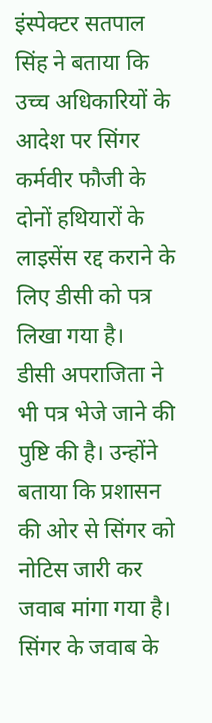इंस्पेक्टर सतपाल सिंह ने बताया कि उच्च अधिकारियों के आदेश पर सिंगर कर्मवीर फौजी के दोनों हथियारों के लाइसेंस रद्द कराने के लिए डीसी को पत्र लिखा गया है।
डीसी अपराजिता ने भी पत्र भेजे जाने की पुष्टि की है। उन्होंने बताया कि प्रशासन की ओर से सिंगर को नोटिस जारी कर जवाब मांगा गया है। सिंगर के जवाब के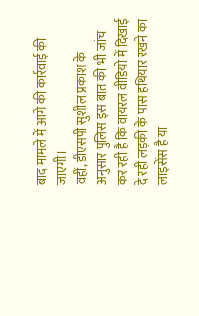बाद मामले में आगे की कार्रवाई की जाएगी।
वहीं, डीएसपी सुशील प्रकाश के अनुसार पुलिस इस बात की भी जांच कर रही है कि वायरल वीडियो में दिखाई दे रही लड़की के पास हथियार रखने का लाइसेंस है या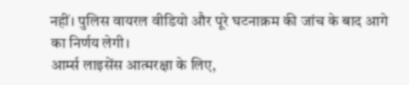नहीं। पुलिस वायरल वीडियो और पूरे घटनाक्रम की जांच के बाद आगे का निर्णय लेगी।
आर्म्स लाइसेंस आत्मरक्षा के लिए,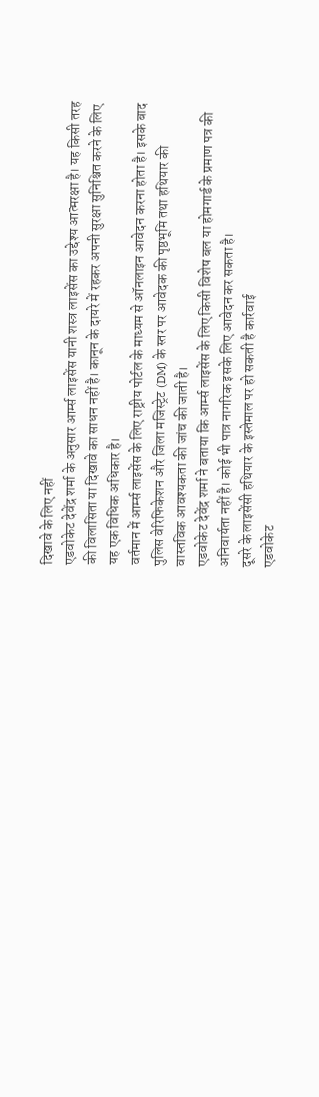दिखावे के लिए नहीं
एडवोकेट देवेंद्र शर्मा के अनुसार आर्म्स लाइसेंस यानी शस्त्र लाइसेंस का उद्देश्य आत्मरक्षा है। यह किसी तरह की विलासिता या दिखावे का साधन नहीं है। कानून के दायरे में रहकर अपनी सुरक्षा सुनिश्चित करने के लिए यह एक विधिक अधिकार है।
वर्तमान में आर्म्स लाइसेंस के लिए राष्ट्रीय पोर्टल के माध्यम से ऑनलाइन आवेदन करना होता है। इसके बाद पुलिस वेरिफिकेशन और जिला मजिस्ट्रेट (DM) के स्तर पर आवेदक की पृष्ठभूमि तथा हथियार की वास्तविक आवश्यकता की जांच की जाती है।
एडवोकेट देवेंद्र शर्मा ने बताया कि आर्म्स लाइसेंस के लिए किसी विशेष बल या होमगार्ड के प्रमाण पत्र की अनिवार्यता नहीं है। कोई भी पात्र नागरिक इसके लिए आवेदन कर सकता है।
दूसरे के लाइसेंसी हथियार के इस्तेमाल पर हो सकती है कार्रवाई
एडवोकेट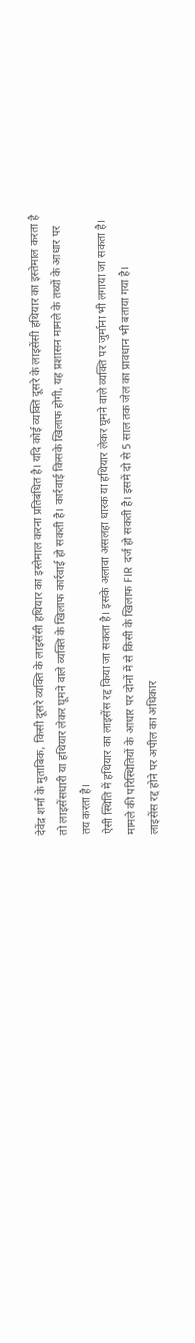देवेंद्र शर्मा के मुताबिक, किसी दूसरे व्यक्ति के लाइसेंसी हथियार का इस्तेमाल करना प्रतिबंधित है। यदि कोई व्यक्ति दूसरे के लाइसेंसी हथियार का इस्तेमाल करता है तो लाइसेंसधारी या हथियार लेकर घूमने वाले व्यक्ति के खिलाफ कार्रवाई हो सकती है। कार्रवाई किसके खिलाफ होगी, यह प्रशासन मामले के तथ्यों के आधार पर तय करता है।
ऐसी स्थिति में हथियार का लाइसेंस रद्द किया जा सकता है। इसके अलावा असलहा धारक या हथियार लेकर घूमने वाले व्यक्ति पर जुर्माना भी लगाया जा सकता है। मामले की परिस्थितियों के आधार पर दोनों में से किसी के खिलाफ FIR दर्ज हो सकती है। इसमें दो से 5 साल तक जेल का प्रावधान भी बताया गया है।
लाइसेंस रद्द होने पर अपील का अधिकार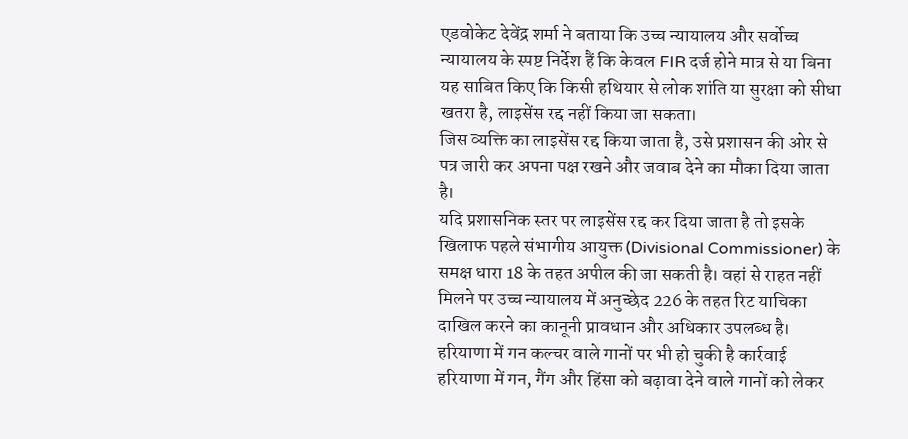एडवोकेट देवेंद्र शर्मा ने बताया कि उच्च न्यायालय और सर्वोच्च न्यायालय के स्पष्ट निर्देश हैं कि केवल FIR दर्ज होने मात्र से या बिना यह साबित किए कि किसी हथियार से लोक शांति या सुरक्षा को सीधा खतरा है, लाइसेंस रद्द नहीं किया जा सकता।
जिस व्यक्ति का लाइसेंस रद्द किया जाता है, उसे प्रशासन की ओर से पत्र जारी कर अपना पक्ष रखने और जवाब देने का मौका दिया जाता है।
यदि प्रशासनिक स्तर पर लाइसेंस रद्द कर दिया जाता है तो इसके खिलाफ पहले संभागीय आयुक्त (Divisional Commissioner) के समक्ष धारा 18 के तहत अपील की जा सकती है। वहां से राहत नहीं मिलने पर उच्च न्यायालय में अनुच्छेद 226 के तहत रिट याचिका दाखिल करने का कानूनी प्रावधान और अधिकार उपलब्ध है।
हरियाणा में गन कल्चर वाले गानों पर भी हो चुकी है कार्रवाई
हरियाणा में गन, गैंग और हिंसा को बढ़ावा देने वाले गानों को लेकर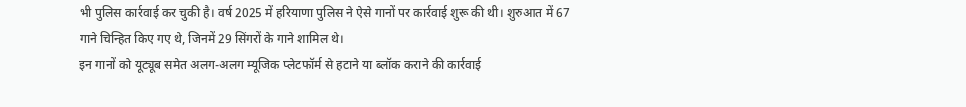भी पुलिस कार्रवाई कर चुकी है। वर्ष 2025 में हरियाणा पुलिस ने ऐसे गानों पर कार्रवाई शुरू की थी। शुरुआत में 67 गाने चिन्हित किए गए थे, जिनमें 29 सिंगरों के गाने शामिल थे।
इन गानों को यूट्यूब समेत अलग-अलग म्यूजिक प्लेटफॉर्म से हटाने या ब्लॉक कराने की कार्रवाई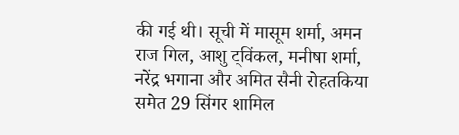की गई थी। सूची में मासूम शर्मा, अमन राज गिल, आशु ट्विंकल, मनीषा शर्मा, नरेंद्र भगाना और अमित सैनी रोहतकिया समेत 29 सिंगर शामिल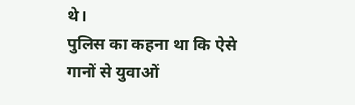थे।
पुलिस का कहना था कि ऐसे गानों से युवाओं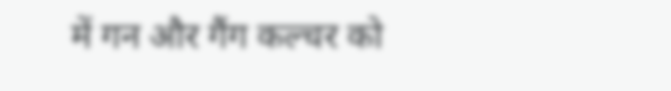में गन और गैंग कल्चर को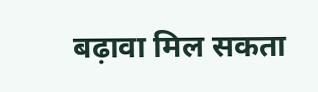बढ़ावा मिल सकता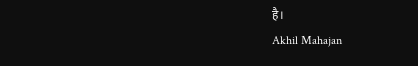है।
Akhil Mahajan